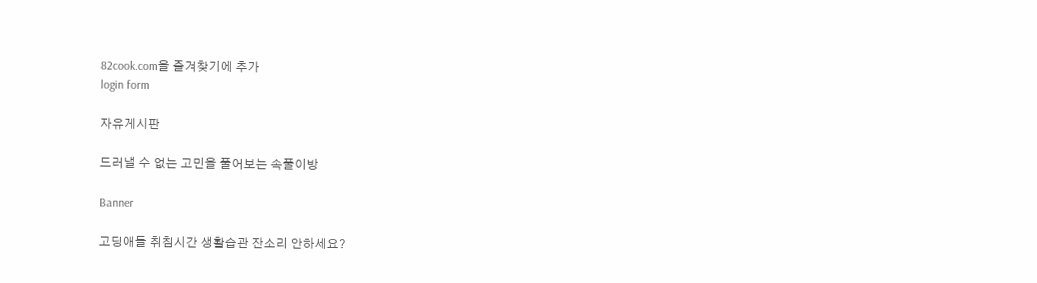82cook.com을 즐겨찾기에 추가
login form

자유게시판

드러낼 수 없는 고민을 풀어보는 속풀이방

Banner

고딩애들 취침시간 생활습관 잔소리 안하세요?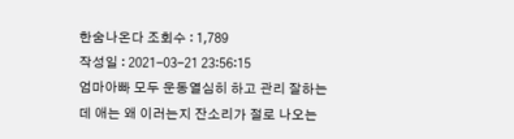한숨나온다 조회수 : 1,789
작성일 : 2021-03-21 23:56:15
엄마아빠 모두 운동열심히 하고 관리 잘하는데 애는 왜 이러는지 잔소리가 절로 나오는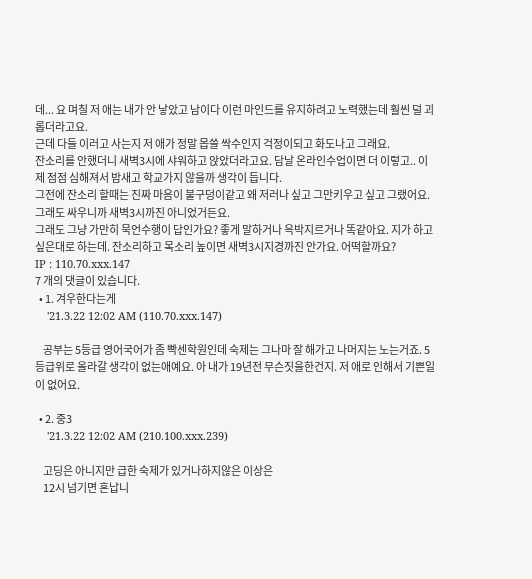데... 요 며칠 저 애는 내가 안 낳았고 남이다 이런 마인드를 유지하려고 노력했는데 훨씬 덜 괴롭더라고요.
근데 다들 이러고 사는지 저 애가 정말 몹쓸 싹수인지 걱정이되고 화도나고 그래요.
잔소리를 안했더니 새벽3시에 샤워하고 앉았더라고요. 담날 온라인수업이면 더 이렇고.. 이제 점점 심해져서 밤새고 학교가지 않을까 생각이 듭니다.
그전에 잔소리 할때는 진짜 마음이 불구덩이같고 왜 저러나 싶고 그만키우고 싶고 그랬어요. 그래도 싸우니까 새벽3시까진 아니었거든요.
그래도 그냥 가만히 묵언수행이 답인가요? 좋게 말하거나 윽박지르거나 똑같아요. 지가 하고 싶은대로 하는데. 잔소리하고 목소리 높이면 새벽3시지경까진 안가요. 어떡할까요?
IP : 110.70.xxx.147
7 개의 댓글이 있습니다.
  • 1. 겨우한다는게
    '21.3.22 12:02 AM (110.70.xxx.147)

    공부는 5등급 영어국어가 좀 빡센학원인데 숙제는 그나마 잘 해가고 나머지는 노는거죠. 5등급위로 올라갈 생각이 없는애예요. 아 내가 19년전 무슨짓을한건지. 저 애로 인해서 기쁜일이 없어요.

  • 2. 중3
    '21.3.22 12:02 AM (210.100.xxx.239)

    고딩은 아니지만 급한 숙제가 있거나하지않은 이상은
    12시 넘기면 혼납니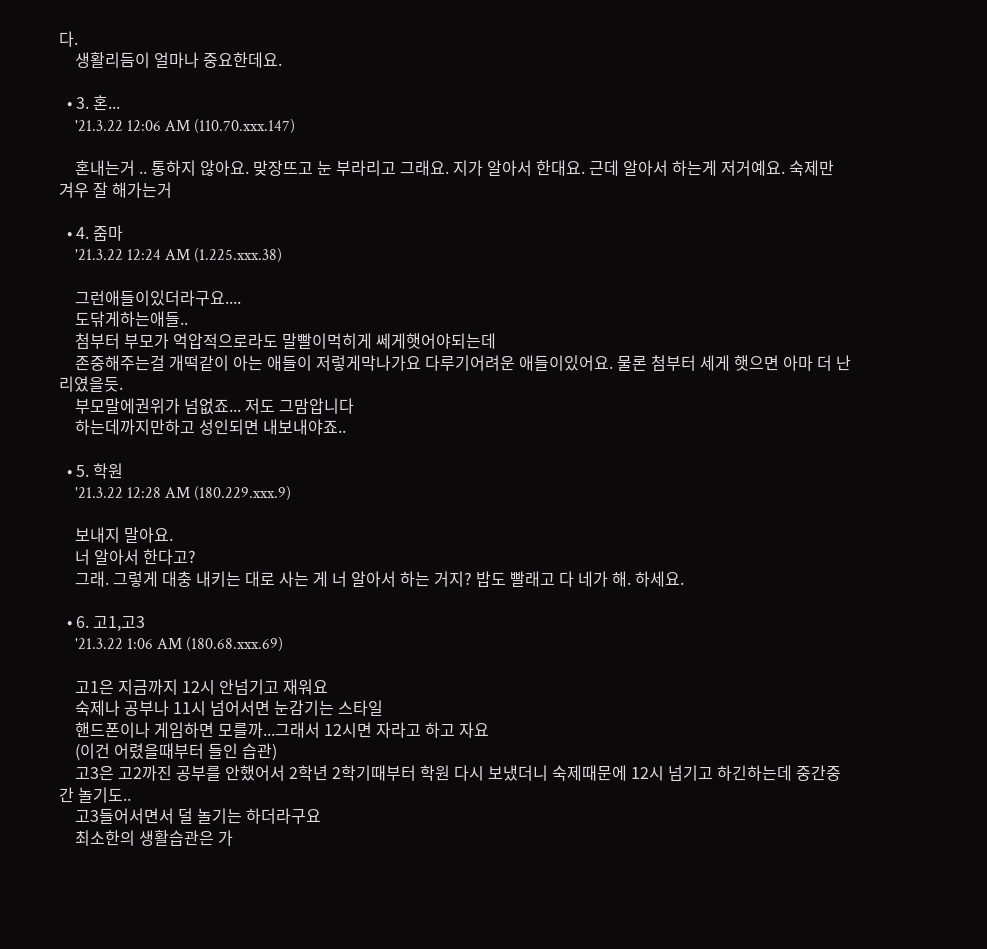다.
    생활리듬이 얼마나 중요한데요.

  • 3. 혼...
    '21.3.22 12:06 AM (110.70.xxx.147)

    혼내는거 .. 통하지 않아요. 맞장뜨고 눈 부라리고 그래요. 지가 알아서 한대요. 근데 알아서 하는게 저거예요. 숙제만 겨우 잘 해가는거

  • 4. 줌마
    '21.3.22 12:24 AM (1.225.xxx.38)

    그런애들이있더라구요....
    도닦게하는애들..
    첨부터 부모가 억압적으로라도 말빨이먹히게 쎄게햇어야되는데
    존중해주는걸 개떡같이 아는 애들이 저렇게막나가요 다루기어려운 애들이있어요. 물론 첨부터 세게 햇으면 아마 더 난리였을듯.
    부모말에권위가 넘없죠... 저도 그맘압니다
    하는데까지만하고 성인되면 내보내야죠..

  • 5. 학원
    '21.3.22 12:28 AM (180.229.xxx.9)

    보내지 말아요.
    너 알아서 한다고?
    그래. 그렇게 대충 내키는 대로 사는 게 너 알아서 하는 거지? 밥도 빨래고 다 네가 해. 하세요.

  • 6. 고1,고3
    '21.3.22 1:06 AM (180.68.xxx.69)

    고1은 지금까지 12시 안넘기고 재워요
    숙제나 공부나 11시 넘어서면 눈감기는 스타일
    핸드폰이나 게임하면 모를까...그래서 12시면 자라고 하고 자요
    (이건 어렸을때부터 들인 습관)
    고3은 고2까진 공부를 안했어서 2학년 2학기때부터 학원 다시 보냈더니 숙제때문에 12시 넘기고 하긴하는데 중간중간 놀기도..
    고3들어서면서 덜 놀기는 하더라구요
    최소한의 생활습관은 가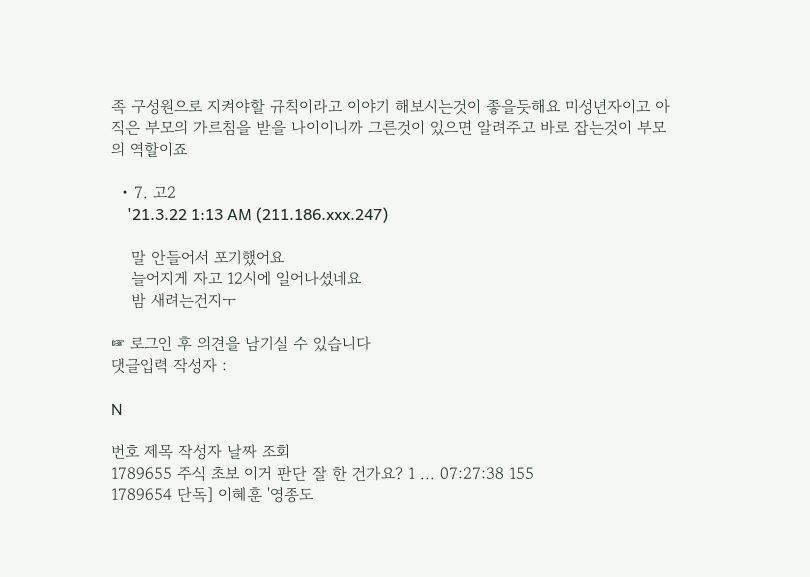족 구성원으로 지켜야할 규칙이라고 이야기 해보시는것이 좋을듯해요 미성년자이고 아직은 부모의 가르침을 받을 나이이니까 그른것이 있으면 알려주고 바로 잡는것이 부모의 역할이죠

  • 7. 고2
    '21.3.22 1:13 AM (211.186.xxx.247)

    말 안들어서 포기했어요
    늘어지게 자고 12시에 일어나셨네요
    밤 새려는건지ㅜ

☞ 로그인 후 의견을 남기실 수 있습니다
댓글입력 작성자 :

N

번호 제목 작성자 날짜 조회
1789655 주식 초보 이거 판단 잘 한 건가요? 1 ... 07:27:38 155
1789654 단독] 이혜훈 '영종도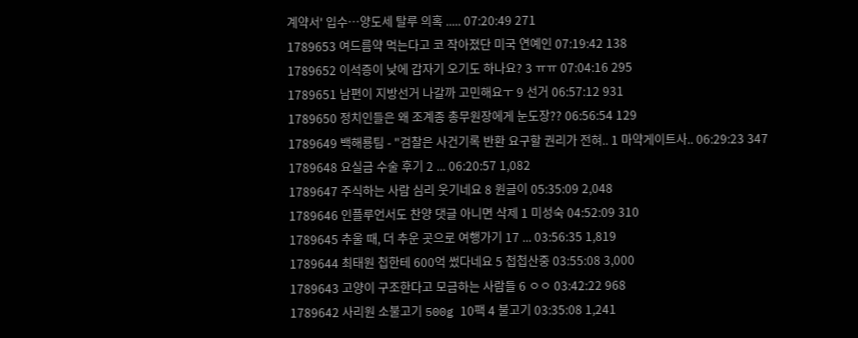계약서' 입수…양도세 탈루 의혹 ..... 07:20:49 271
1789653 여드름약 먹는다고 코 작아졌단 미국 연예인 07:19:42 138
1789652 이석증이 낮에 갑자기 오기도 하나요? 3 ㅠㅠ 07:04:16 295
1789651 남편이 지방선거 나갈까 고민해요ㅜ 9 선거 06:57:12 931
1789650 정치인들은 왜 조계종 총무원장에게 눈도장?? 06:56:54 129
1789649 백해룡팀 - "검찰은 사건기록 반환 요구할 권리가 전혀.. 1 마약게이트사.. 06:29:23 347
1789648 요실금 수술 후기 2 ... 06:20:57 1,082
1789647 주식하는 사람 심리 웃기네요 8 원글이 05:35:09 2,048
1789646 인플루언서도 찬양 댓글 아니면 삭제 1 미성숙 04:52:09 310
1789645 추울 때, 더 추운 곳으로 여행가기 17 ... 03:56:35 1,819
1789644 최태원 첩한테 600억 썼다네요 5 첩첩산중 03:55:08 3,000
1789643 고양이 구조한다고 모금하는 사람들 6 ㅇㅇ 03:42:22 968
1789642 사리원 소불고기 500g 10팩 4 불고기 03:35:08 1,241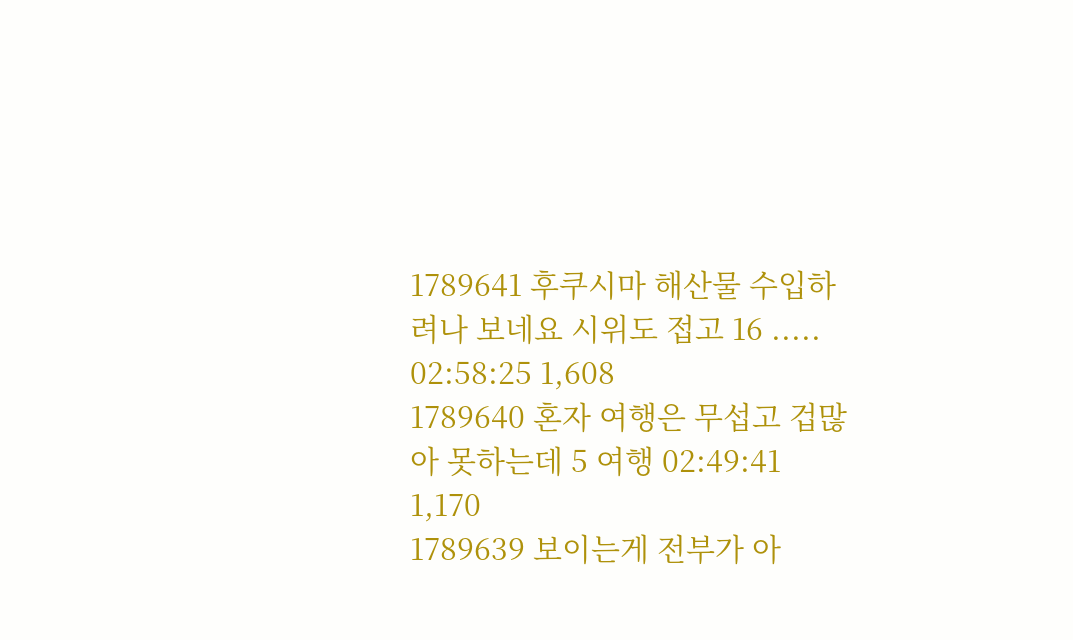1789641 후쿠시마 해산물 수입하려나 보네요 시위도 접고 16 ..... 02:58:25 1,608
1789640 혼자 여행은 무섭고 겁많아 못하는데 5 여행 02:49:41 1,170
1789639 보이는게 전부가 아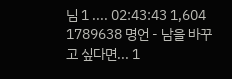님 1 .... 02:43:43 1,604
1789638 명언 - 남을 바꾸고 싶다면... 1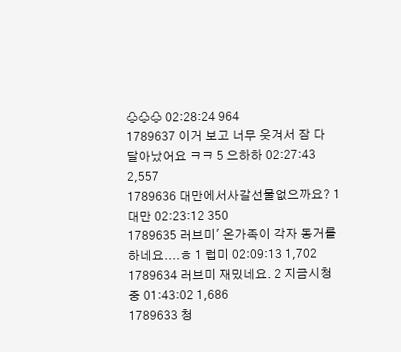♧♧♧ 02:28:24 964
1789637 이거 보고 너무 웃겨서 잠 다 달아났어요 ㅋㅋ 5 으하하 02:27:43 2,557
1789636 대만에서사갈선물없으까요? 1 대만 02:23:12 350
1789635 러브미' 온가족이 각자 동거를 하네요....ㅎ 1 럽미 02:09:13 1,702
1789634 러브미 재밌네요. 2 지금시청중 01:43:02 1,686
1789633 청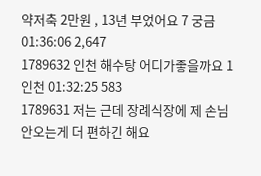약저축 2만원 , 13년 부었어요 7 궁금 01:36:06 2,647
1789632 인천 해수탕 어디가좋을까요 1 인천 01:32:25 583
1789631 저는 근데 장례식장에 제 손님 안오는게 더 편하긴 해요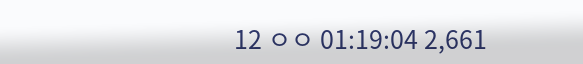12 ㅇㅇ 01:19:04 2,661